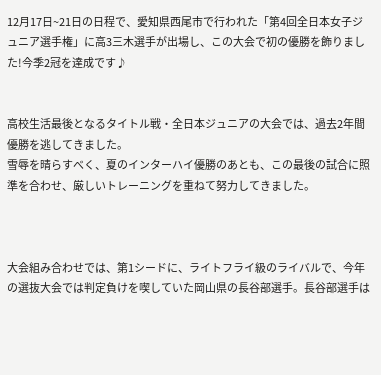12月17日~21日の日程で、愛知県西尾市で行われた「第4回全日本女子ジュニア選手権」に高3三木選手が出場し、この大会で初の優勝を飾りました!今季2冠を達成です♪


高校生活最後となるタイトル戦・全日本ジュニアの大会では、過去2年間優勝を逃してきました。
雪辱を晴らすべく、夏のインターハイ優勝のあとも、この最後の試合に照準を合わせ、厳しいトレーニングを重ねて努力してきました。



大会組み合わせでは、第1シードに、ライトフライ級のライバルで、今年の選抜大会では判定負けを喫していた岡山県の長谷部選手。長谷部選手は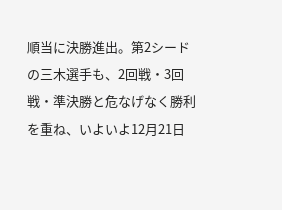順当に決勝進出。第2シードの三木選手も、2回戦・3回戦・準決勝と危なげなく勝利を重ね、いよいよ12月21日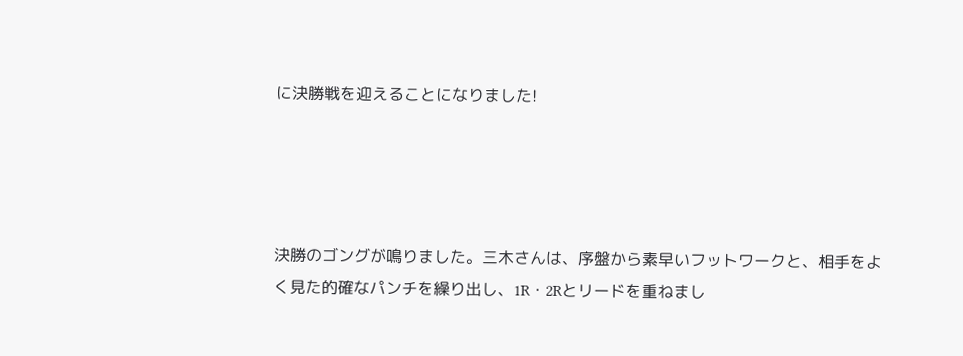に決勝戦を迎えることになりました!




決勝のゴングが鳴りました。三木さんは、序盤から素早いフットワークと、相手をよく見た的確なパンチを繰り出し、1R・2Rとリードを重ねまし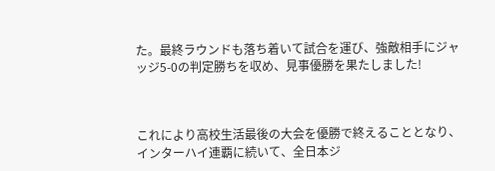た。最終ラウンドも落ち着いて試合を運び、強敵相手にジャッジ5-0の判定勝ちを収め、見事優勝を果たしました!



これにより高校生活最後の大会を優勝で終えることとなり、インターハイ連覇に続いて、全日本ジ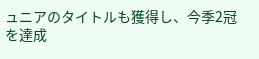ュニアのタイトルも獲得し、今季2冠を達成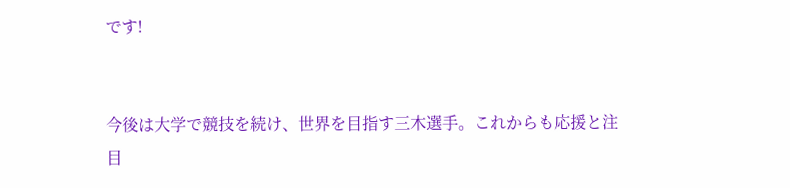です!


今後は大学で競技を続け、世界を目指す三木選手。これからも応援と注目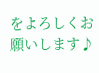をよろしくお願いします♪